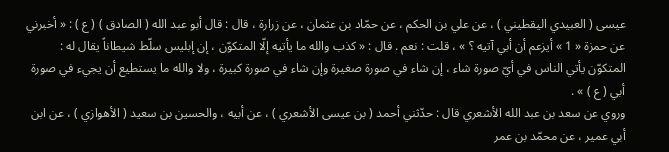عيسى ( العبيدي اليقطيني ) ، عن علي بن الحكم ، عن حمّاد بن عثمان ، عن زرارة ، قال : قال أبو عبد الله ( الصادق ) ( ع ) : « أخبرني عن حمزة « 1 » أيزعم أن أبي آتيه ؟ » ، قلت : نعم . قال : « كذب والله ما يأتيه إلّا المتكوّن ، إن إبليس سلّط شيطاناً يقال له : المتكوّن يأتي الناس في أيّ صورة شاء ، إن شاء في صورة صغيرة وإن شاء في صورة كبيرة ، ولا والله ما يستطيع أن يجيء في صورة أبي ( ع ) » .
وروي عن سعد بن عبد الله الأشعري قال : حدّثني أحمد ( بن عيسى الأشعري ) ، عن أبيه ، والحسين بن سعيد ( الأهوازي ) ، عن ابن أبي عمير ، عن محمّد بن عمر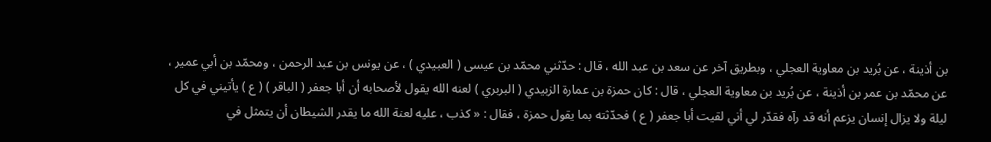بن أذينة ، عن بُريد بن معاوية العجلي ، وبطريق آخر عن سعد بن عبد الله ، قال : حدّثني محمّد بن عيسى ( العبيدي ) ، عن يونس بن عبد الرحمن ، ومحمّد بن أبي عمير ، عن محمّد بن عمر بن أذينة ، عن بُريد بن معاوية العجلي ، قال : كان حمزة بن عمارة الزبيدي ( البربري ) لعنه الله يقول لأصحابه أن أبا جعفر ( الباقر ) ( ع ) يأتيني في كل ليلة ولا يزال إنسان يزعم أنه قد رآه فقدّر لي أني لقيت أبا جعفر ( ع ) فحدّثته بما يقول حمزة ، فقال : « كذب ، عليه لعنة الله ما يقدر الشيطان أن يتمثل في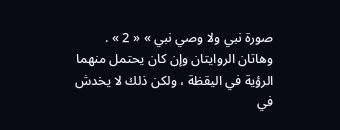صورة نبي ولا وصي نبي » « 2 » .
وهاتان الروايتان وإن كان يحتمل منهما الرؤية في اليقظة ، ولكن ذلك لا يخدش في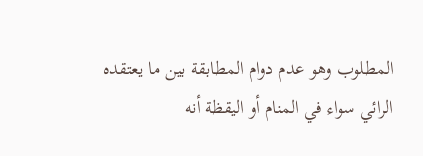المطلوب وهو عدم دوام المطابقة بين ما يعتقده الرائي سواء في المنام أو اليقظة أنه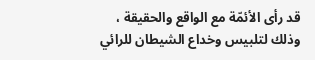قد رأى الأئمّة مع الواقع والحقيقة ، وذلك لتلبيس وخداع الشيطان للرائي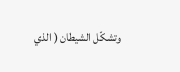وتشكّل الشيطان ( الذي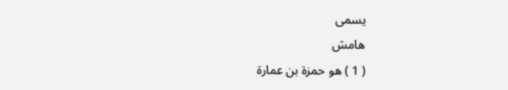يسمى
هامش
( 1 ) هو حمزة بن عمارة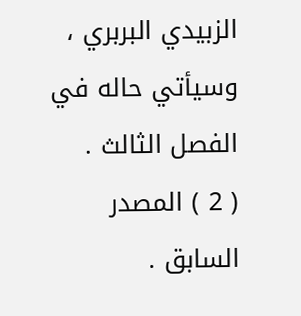الزبيدي البربري ، وسيأتي حاله في الفصل الثالث .
( 2 ) المصدر السابق .